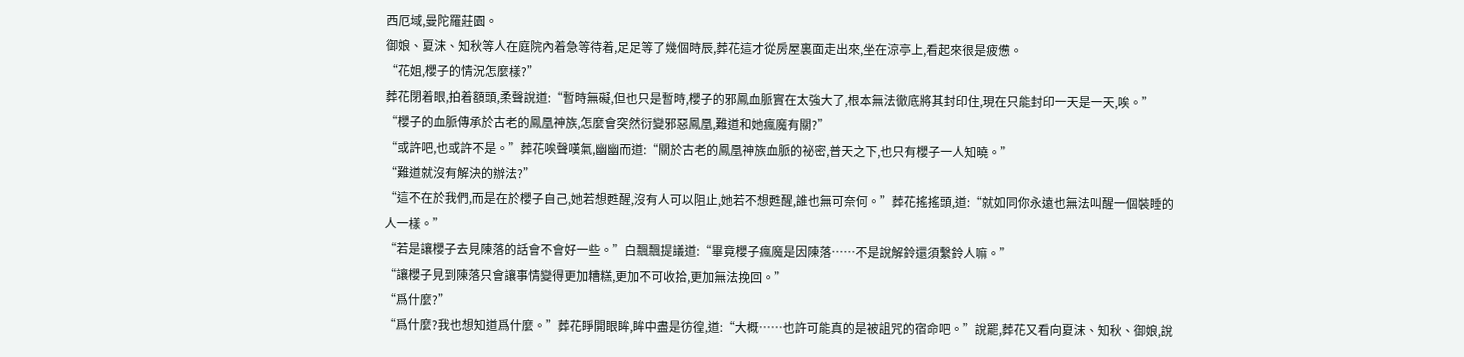西厄域,曼陀羅莊園。
御娘、夏沫、知秋等人在庭院內着急等待着,足足等了幾個時辰,葬花這才從房屋裏面走出來,坐在涼亭上,看起來很是疲憊。
“花姐,櫻子的情況怎麼樣?”
葬花閉着眼,拍着額頭,柔聲說道:“暫時無礙,但也只是暫時,櫻子的邪鳳血脈實在太強大了,根本無法徹底將其封印住,現在只能封印一天是一天,唉。”
“櫻子的血脈傳承於古老的鳳凰神族,怎麼會突然衍變邪惡鳳凰,難道和她瘋魔有關?”
“或許吧,也或許不是。”葬花唉聲嘆氣,幽幽而道:“關於古老的鳳凰神族血脈的祕密,普天之下,也只有櫻子一人知曉。”
“難道就沒有解決的辦法?”
“這不在於我們,而是在於櫻子自己,她若想甦醒,沒有人可以阻止,她若不想甦醒,誰也無可奈何。”葬花搖搖頭,道:“就如同你永遠也無法叫醒一個裝睡的人一樣。”
“若是讓櫻子去見陳落的話會不會好一些。”白飄飄提議道:“畢竟櫻子瘋魔是因陳落……不是說解鈴還須繫鈴人嘛。”
“讓櫻子見到陳落只會讓事情變得更加糟糕,更加不可收拾,更加無法挽回。”
“爲什麼?”
“爲什麼?我也想知道爲什麼。”葬花睜開眼眸,眸中盡是彷徨,道:“大概……也許可能真的是被詛咒的宿命吧。”說罷,葬花又看向夏沫、知秋、御娘,說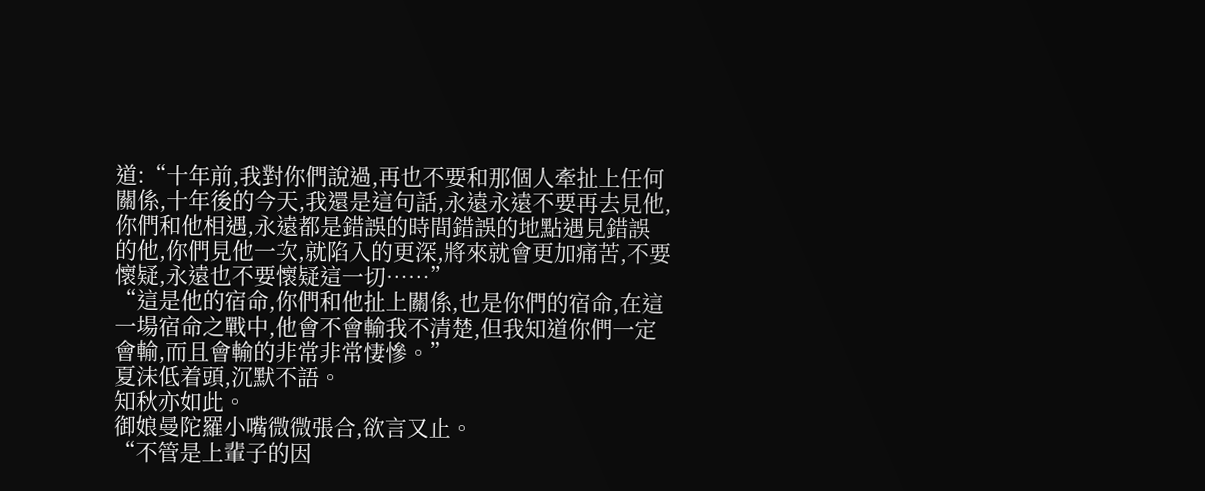道:“十年前,我對你們說過,再也不要和那個人牽扯上任何關係,十年後的今天,我還是這句話,永遠永遠不要再去見他,你們和他相遇,永遠都是錯誤的時間錯誤的地點遇見錯誤的他,你們見他一次,就陷入的更深,將來就會更加痛苦,不要懷疑,永遠也不要懷疑這一切……”
“這是他的宿命,你們和他扯上關係,也是你們的宿命,在這一場宿命之戰中,他會不會輸我不清楚,但我知道你們一定會輸,而且會輸的非常非常悽慘。”
夏沫低着頭,沉默不語。
知秋亦如此。
御娘曼陀羅小嘴微微張合,欲言又止。
“不管是上輩子的因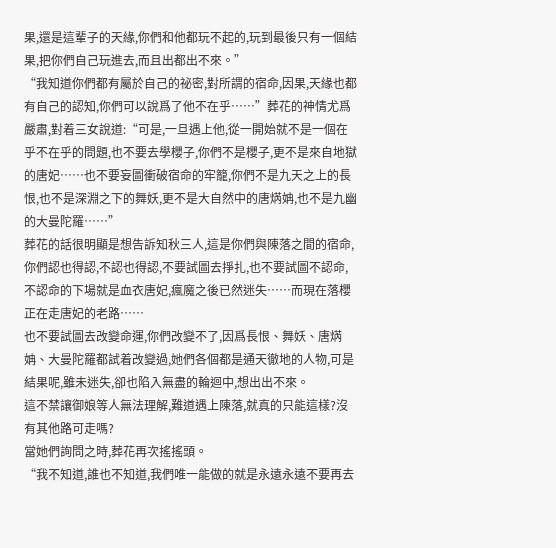果,還是這輩子的天緣,你們和他都玩不起的,玩到最後只有一個結果,把你們自己玩進去,而且出都出不來。”
“我知道你們都有屬於自己的祕密,對所謂的宿命,因果,天緣也都有自己的認知,你們可以說爲了他不在乎……”葬花的神情尤爲嚴肅,對着三女說道:“可是,一旦遇上他,從一開始就不是一個在乎不在乎的問題,也不要去學櫻子,你們不是櫻子,更不是來自地獄的唐妃……也不要妄圖衝破宿命的牢籠,你們不是九天之上的長恨,也不是深淵之下的舞妖,更不是大自然中的唐焫姌,也不是九幽的大曼陀羅……”
葬花的話很明顯是想告訴知秋三人,這是你們與陳落之間的宿命,你們認也得認,不認也得認,不要試圖去掙扎,也不要試圖不認命,不認命的下場就是血衣唐妃,瘋魔之後已然迷失……而現在落櫻正在走唐妃的老路……
也不要試圖去改變命運,你們改變不了,因爲長恨、舞妖、唐焫姌、大曼陀羅都試着改變過,她們各個都是通天徹地的人物,可是結果呢,雖未迷失,卻也陷入無盡的輪迴中,想出出不來。
這不禁讓御娘等人無法理解,難道遇上陳落,就真的只能這樣?沒有其他路可走嗎?
當她們詢問之時,葬花再次搖搖頭。
“我不知道,誰也不知道,我們唯一能做的就是永遠永遠不要再去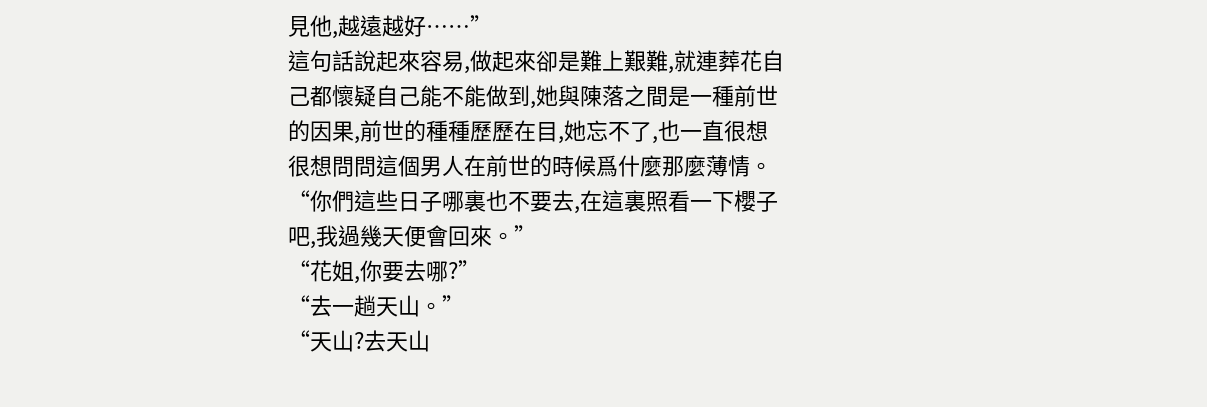見他,越遠越好……”
這句話說起來容易,做起來卻是難上艱難,就連葬花自己都懷疑自己能不能做到,她與陳落之間是一種前世的因果,前世的種種歷歷在目,她忘不了,也一直很想很想問問這個男人在前世的時候爲什麼那麼薄情。
“你們這些日子哪裏也不要去,在這裏照看一下櫻子吧,我過幾天便會回來。”
“花姐,你要去哪?”
“去一趟天山。”
“天山?去天山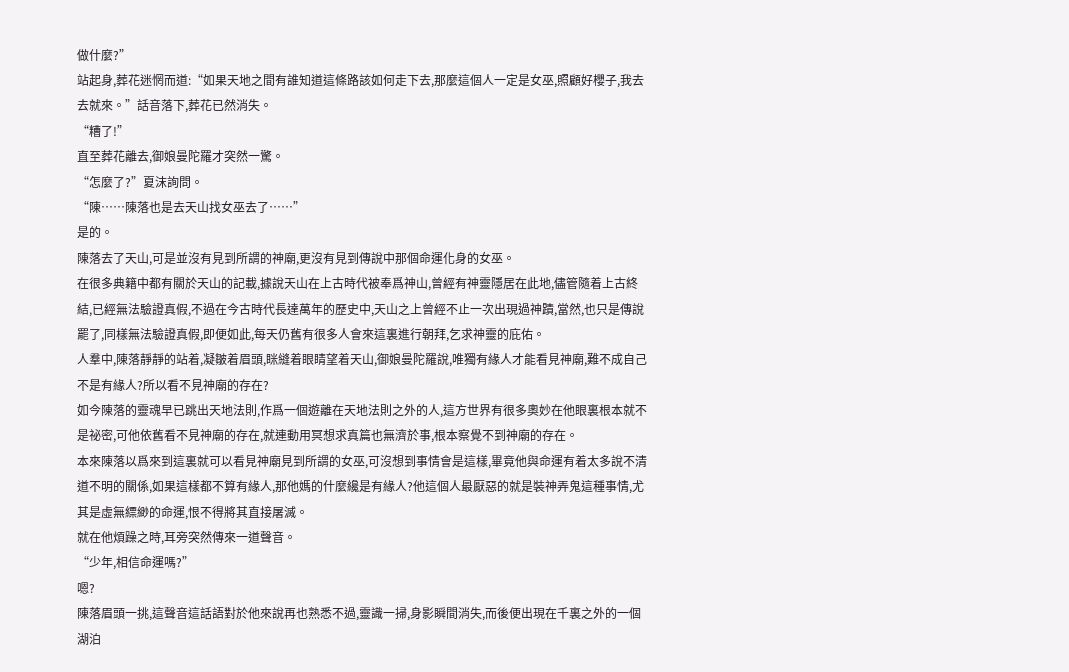做什麼?”
站起身,葬花迷惘而道:“如果天地之間有誰知道這條路該如何走下去,那麼這個人一定是女巫,照顧好櫻子,我去去就來。”話音落下,葬花已然消失。
“糟了!”
直至葬花離去,御娘曼陀羅才突然一驚。
“怎麼了?”夏沫詢問。
“陳……陳落也是去天山找女巫去了……”
是的。
陳落去了天山,可是並沒有見到所謂的神廟,更沒有見到傳說中那個命運化身的女巫。
在很多典籍中都有關於天山的記載,據說天山在上古時代被奉爲神山,曾經有神靈隱居在此地,儘管隨着上古終結,已經無法驗證真假,不過在今古時代長達萬年的歷史中,天山之上曾經不止一次出現過神蹟,當然,也只是傳說罷了,同樣無法驗證真假,即便如此,每天仍舊有很多人會來這裏進行朝拜,乞求神靈的庇佑。
人羣中,陳落靜靜的站着,凝皺着眉頭,眯縫着眼睛望着天山,御娘曼陀羅說,唯獨有緣人才能看見神廟,難不成自己不是有緣人?所以看不見神廟的存在?
如今陳落的靈魂早已跳出天地法則,作爲一個遊離在天地法則之外的人,這方世界有很多奧妙在他眼裏根本就不是祕密,可他依舊看不見神廟的存在,就連動用冥想求真篇也無濟於事,根本察覺不到神廟的存在。
本來陳落以爲來到這裏就可以看見神廟見到所謂的女巫,可沒想到事情會是這樣,畢竟他與命運有着太多說不清道不明的關係,如果這樣都不算有緣人,那他媽的什麼纔是有緣人?他這個人最厭惡的就是裝神弄鬼這種事情,尤其是虛無縹緲的命運,恨不得將其直接屠滅。
就在他煩躁之時,耳旁突然傳來一道聲音。
“少年,相信命運嗎?”
嗯?
陳落眉頭一挑,這聲音這話語對於他來說再也熟悉不過,靈識一掃,身影瞬間消失,而後便出現在千裏之外的一個湖泊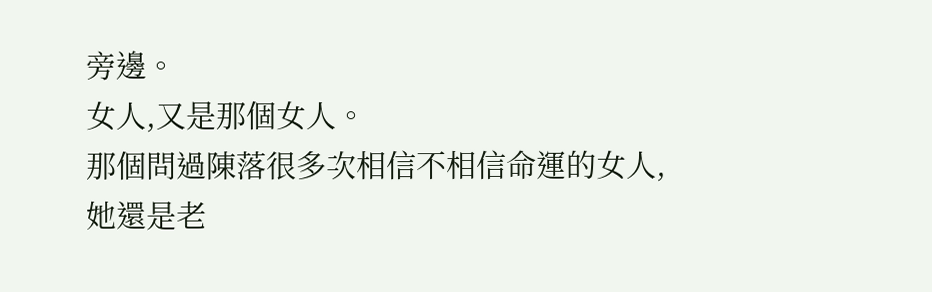旁邊。
女人,又是那個女人。
那個問過陳落很多次相信不相信命運的女人,她還是老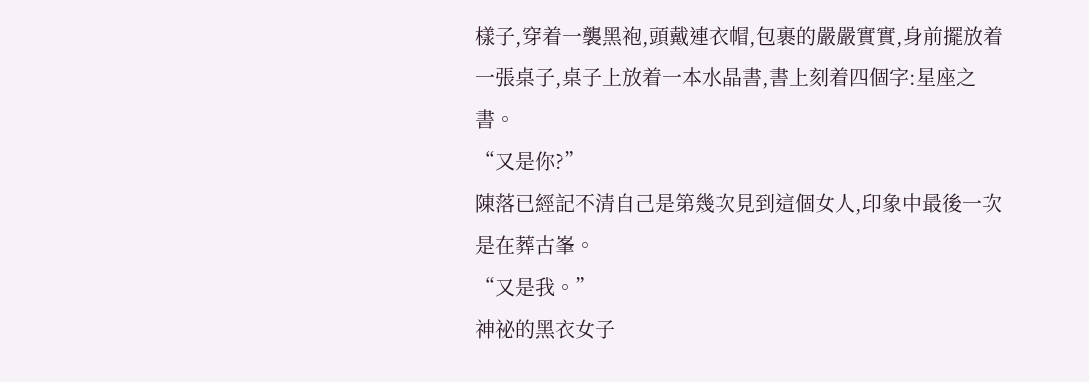樣子,穿着一襲黑袍,頭戴連衣帽,包裹的嚴嚴實實,身前擺放着一張桌子,桌子上放着一本水晶書,書上刻着四個字:星座之書。
“又是你?”
陳落已經記不清自己是第幾次見到這個女人,印象中最後一次是在葬古峯。
“又是我。”
神祕的黑衣女子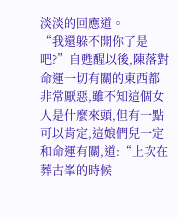淡淡的回應道。
“我還躲不開你了是吧?”自甦醒以後,陳落對命運一切有關的東西都非常厭惡,雖不知這個女人是什麼來頭,但有一點可以肯定,這娘們兒一定和命運有關,道:“上次在葬古峯的時候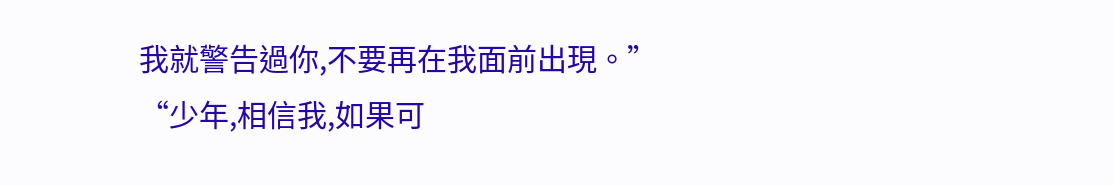我就警告過你,不要再在我面前出現。”
“少年,相信我,如果可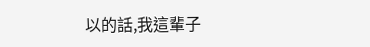以的話,我這輩子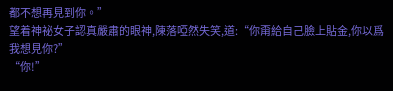都不想再見到你。”
望着神祕女子認真嚴肅的眼神,陳落啞然失笑,道:“你甭給自己臉上貼金,你以爲我想見你?”
“你!”